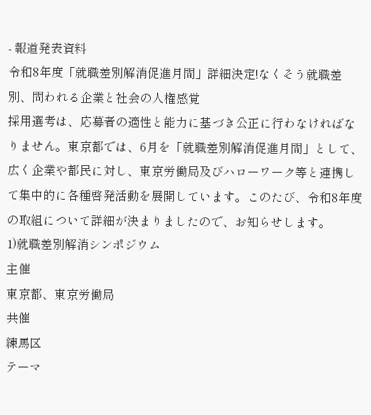- 報道発表資料
令和8年度「就職差別解消促進月間」詳細決定!なくそう就職差別、問われる企業と社会の人権感覚
採用選考は、応募者の適性と能力に基づき公正に行わなければなりません。東京都では、6月を「就職差別解消促進月間」として、広く企業や都民に対し、東京労働局及びハローワーク等と連携して集中的に各種啓発活動を展開しています。このたび、令和8年度の取組について詳細が決まりましたので、お知らせします。
1)就職差別解消シンポジウム
主催
東京都、東京労働局
共催
練馬区
テーマ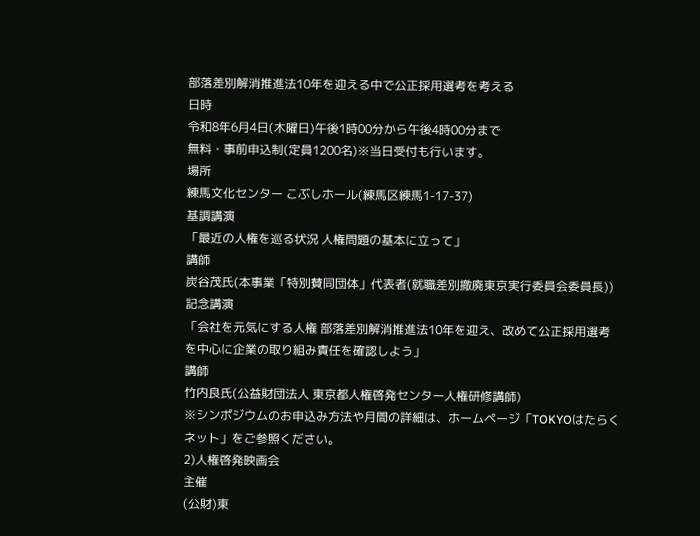部落差別解消推進法10年を迎える中で公正採用選考を考える
日時
令和8年6月4日(木曜日)午後1時00分から午後4時00分まで
無料・事前申込制(定員1200名)※当日受付も行います。
場所
練馬文化センター こぶしホール(練馬区練馬1-17-37)
基調講演
「最近の人権を巡る状況 人権問題の基本に立って」
講師
炭谷茂氏(本事業「特別賛同団体」代表者(就職差別撤廃東京実行委員会委員長))
記念講演
「会社を元気にする人権 部落差別解消推進法10年を迎え、改めて公正採用選考を中心に企業の取り組み責任を確認しよう」
講師
竹内良氏(公益財団法人 東京都人権啓発センター人権研修講師)
※シンポジウムのお申込み方法や月間の詳細は、ホームページ「TOKYOはたらくネット」をご参照ください。
2)人権啓発映画会
主催
(公財)東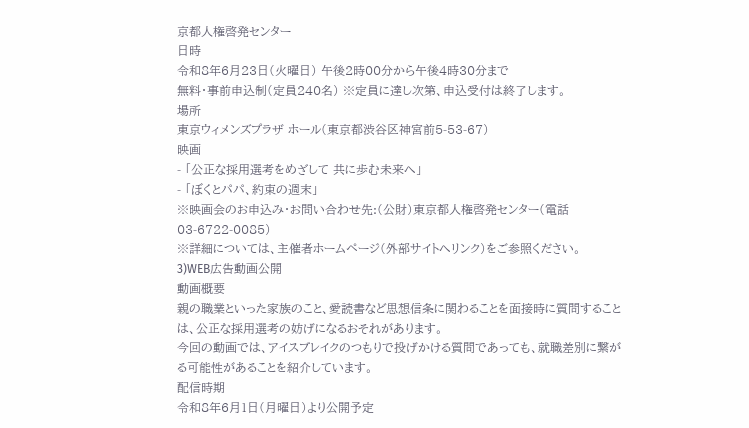京都人権啓発センター
日時
令和8年6月23日(火曜日) 午後2時00分から午後4時30分まで
無料・事前申込制(定員240名) ※定員に達し次第、申込受付は終了します。
場所
東京ウィメンズプラザ ホール(東京都渋谷区神宮前5-53-67)
映画
- 「公正な採用選考をめざして 共に歩む未来へ」
- 「ぼくとパパ、約束の週末」
※映画会のお申込み・お問い合わせ先:(公財)東京都人権啓発センター(電話 03-6722-0085)
※詳細については、主催者ホームページ(外部サイトへリンク)をご参照ください。
3)WEB広告動画公開
動画概要
親の職業といった家族のこと、愛読書など思想信条に関わることを面接時に質問することは、公正な採用選考の妨げになるおそれがあります。
今回の動画では、アイスブレイクのつもりで投げかける質問であっても、就職差別に繋がる可能性があることを紹介しています。
配信時期
令和8年6月1日(月曜日)より公開予定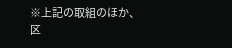※上記の取組のほか、区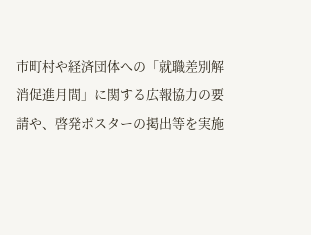市町村や経済団体への「就職差別解消促進月間」に関する広報協力の要請や、啓発ポスターの掲出等を実施